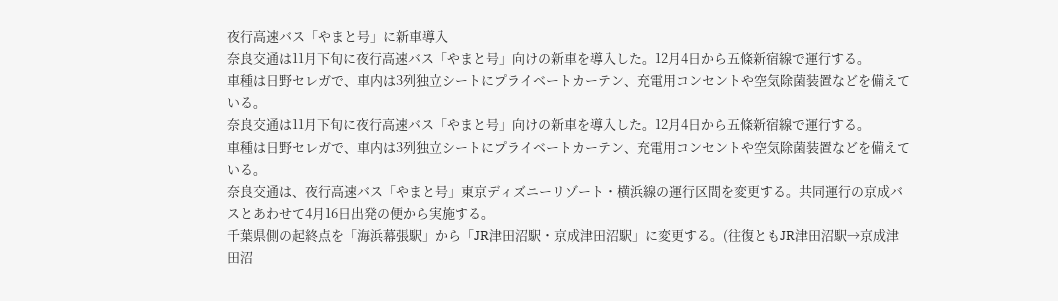夜行高速バス「やまと号」に新車導入
奈良交通は11月下旬に夜行高速バス「やまと号」向けの新車を導入した。12月4日から五條新宿線で運行する。
車種は日野セレガで、車内は3列独立シートにプライベートカーテン、充電用コンセントや空気除菌装置などを備えている。
奈良交通は11月下旬に夜行高速バス「やまと号」向けの新車を導入した。12月4日から五條新宿線で運行する。
車種は日野セレガで、車内は3列独立シートにプライベートカーテン、充電用コンセントや空気除菌装置などを備えている。
奈良交通は、夜行高速バス「やまと号」東京ディズニーリゾート・横浜線の運行区間を変更する。共同運行の京成バスとあわせて4月16日出発の便から実施する。
千葉県側の起終点を「海浜幕張駅」から「JR津田沼駅・京成津田沼駅」に変更する。(往復ともJR津田沼駅→京成津田沼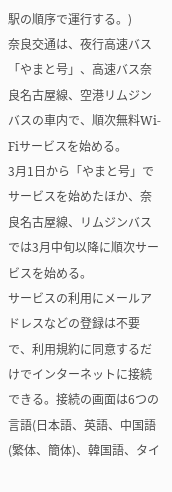駅の順序で運行する。)
奈良交通は、夜行高速バス「やまと号」、高速バス奈良名古屋線、空港リムジンバスの車内で、順次無料Wi-Fiサービスを始める。
3月1日から「やまと号」でサービスを始めたほか、奈良名古屋線、リムジンバスでは3月中旬以降に順次サービスを始める。
サービスの利用にメールアドレスなどの登録は不要で、利用規約に同意するだけでインターネットに接続できる。接続の画面は6つの言語(日本語、英語、中国語(繁体、簡体)、韓国語、タイ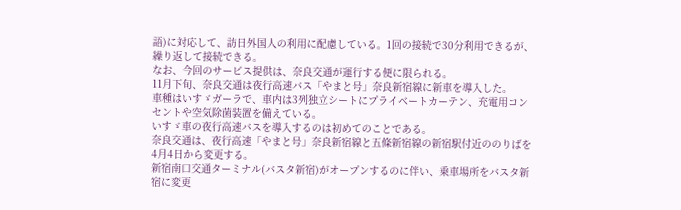語)に対応して、訪日外国人の利用に配慮している。1回の接続で30分利用できるが、繰り返して接続できる。
なお、今回のサービス提供は、奈良交通が運行する便に限られる。
11月下旬、奈良交通は夜行高速バス「やまと号」奈良新宿線に新車を導入した。
車種はいすゞガーラで、車内は3列独立シートにプライベートカーテン、充電用コンセントや空気除菌装置を備えている。
いすゞ車の夜行高速バスを導入するのは初めてのことである。
奈良交通は、夜行高速「やまと号」奈良新宿線と五條新宿線の新宿駅付近ののりばを4月4日から変更する。
新宿南口交通ターミナル(バスタ新宿)がオープンするのに伴い、乗車場所をバスタ新宿に変更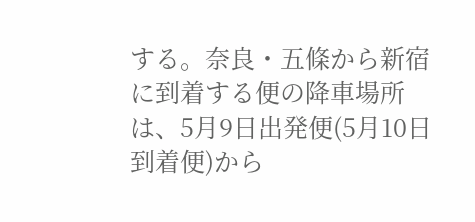する。奈良・五條から新宿に到着する便の降車場所は、5月9日出発便(5月10日到着便)から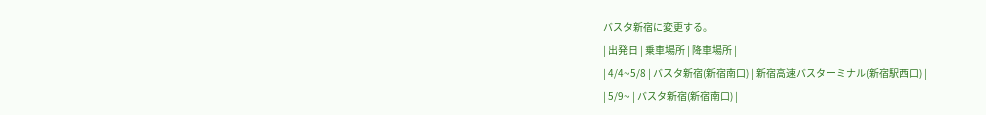バスタ新宿に変更する。
| 出発日 | 乗車場所 | 降車場所 |
| 4/4~5/8 | バスタ新宿(新宿南口) | 新宿高速バスターミナル(新宿駅西口) |
| 5/9~ | バスタ新宿(新宿南口) |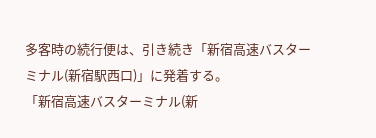多客時の続行便は、引き続き「新宿高速バスターミナル(新宿駅西口)」に発着する。
「新宿高速バスターミナル(新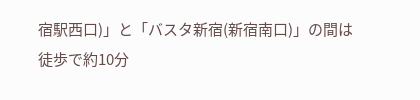宿駅西口)」と「バスタ新宿(新宿南口)」の間は徒歩で約10分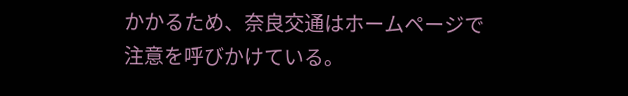かかるため、奈良交通はホームページで注意を呼びかけている。